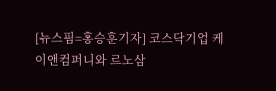[뉴스핌=홍승훈기자] 코스닥기업 케이앤컴퍼니와 르노삼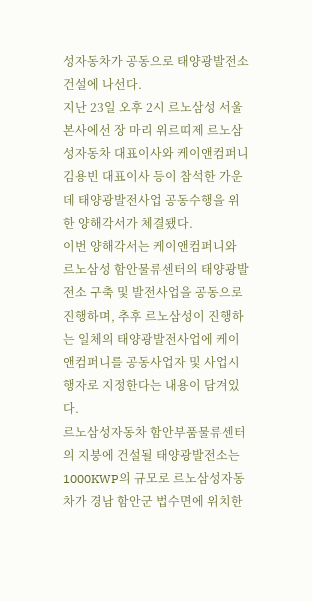성자동차가 공동으로 태양광발전소 건설에 나선다.
지난 23일 오후 2시 르노삼성 서울 본사에선 장 마리 위르띠제 르노삼성자동차 대표이사와 케이앤컴퍼니 김용빈 대표이사 등이 참석한 가운데 태양광발전사업 공동수행을 위한 양해각서가 체결됐다.
이번 양해각서는 케이앤컴퍼니와 르노삼성 함안물류센터의 태양광발전소 구축 및 발전사업을 공동으로 진행하며, 추후 르노삼성이 진행하는 일체의 태양광발전사업에 케이앤컴퍼니를 공동사업자 및 사업시행자로 지정한다는 내용이 담겨있다.
르노삼성자동차 함안부품물류센터의 지붕에 건설될 태양광발전소는 1000KWP의 규모로 르노삼성자동차가 경남 함안군 법수면에 위치한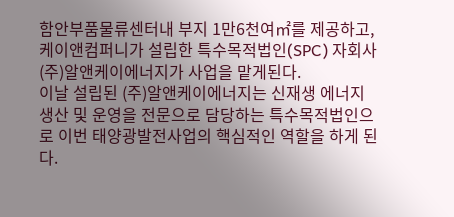함안부품물류센터내 부지 1만6천여㎡를 제공하고, 케이앤컴퍼니가 설립한 특수목적법인(SPC) 자회사 (주)알앤케이에너지가 사업을 맡게된다.
이날 설립된 (주)알앤케이에너지는 신재생 에너지 생산 및 운영을 전문으로 담당하는 특수목적법인으로 이번 태양광발전사업의 핵심적인 역할을 하게 된다.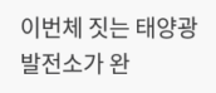이번체 짓는 태양광발전소가 완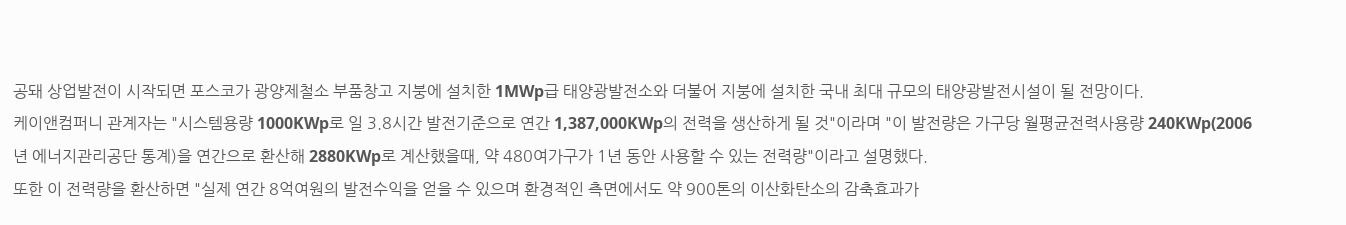공돼 상업발전이 시작되면 포스코가 광양제철소 부품창고 지붕에 설치한 1MWp급 태양광발전소와 더불어 지붕에 설치한 국내 최대 규모의 태양광발전시설이 될 전망이다.
케이앤컴퍼니 관계자는 "시스템용량 1000KWp로 일 3.8시간 발전기준으로 연간 1,387,000KWp의 전력을 생산하게 될 것"이라며 "이 발전량은 가구당 월평균전력사용량 240KWp(2006년 에너지관리공단 통계)을 연간으로 환산해 2880KWp로 계산했을때, 약 480여가구가 1년 동안 사용할 수 있는 전력량"이라고 설명했다.
또한 이 전력량을 환산하면 "실제 연간 8억여원의 발전수익을 얻을 수 있으며 환경적인 측면에서도 약 900톤의 이산화탄소의 감축효과가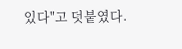있다"고 덧붙였다.